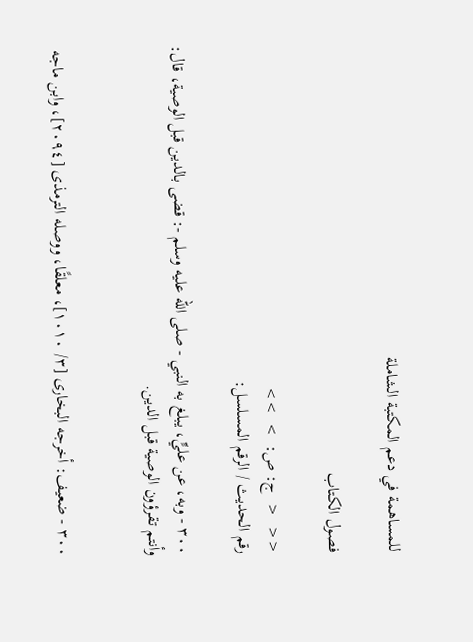للمساهمة في دعم المكتبة الشاملة

فصول الكتاب

<<  <  ج: ص:  >  >>
رقم الحديث / الرقم المسلسل:

٣٠٠ - وبه، عن عليٍّ، يبلغ به النبي - صلى الله عليه وسلم -: قضى بالدين قبل الوصية، قال: وأنتم تقرؤون الوصية قبل الدين.


٣٠٠ - ضعيف: أخرجه البخارى [٣/ ١٠١٠]، معلقًا، ووصله الترمذى [٢٠٩٤]، وابن ماجه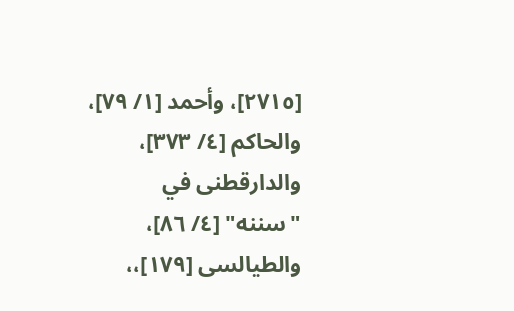[٢٧١٥]، وأحمد [١/ ٧٩]، والحاكم [٤/ ٣٧٣]، والدارقطنى في "سننه" [٤/ ٨٦]، والطيالسى [١٧٩]،،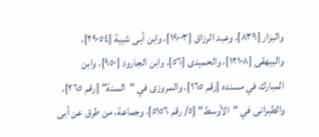والبزار [٨٣٩]، وعبد الرزاق [١٩٠٠٣]، وابن أبى شيبة [٢٩٠٥٤]، والبيهقى [١٢١٠٨]، والحميدى [٥٦]، وابن الجارود [٩٥٠]، وابن المبارك في مسنده [رقم ١٦٥]، والمروزى في "السنة" [رقم ٢٦٥]، والطبرانى في "الأوسط" [٥/ رقم ٥١٥٦]، وجماعة، من طرق عن أبى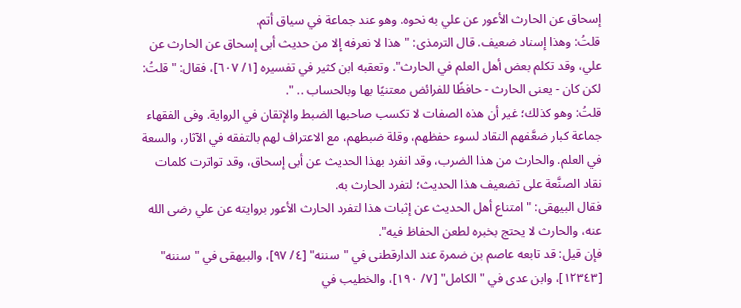إسحاق عن الحارث الأعور عن علي به نحوه. وهو عند جماعة في سياق أتم.
قلتُ: وهذا إسناد ضعيف. قال الترمذى: "هذا لا نعرفه إلا من حديث أبى إسحاق عن الحارث عن علي، وقد تكلم بعض أهل العلم في الحارث". وتعقبه ابن كثير في تفسيره [١/ ٦٠٧]، فقال: "قلتُ: لكن كان - يعنى الحارث - حافظًا للفرائض معتنيًا بها وبالحساب .. ".
قلتُ: وهو كذلك؛ غير أن هذه الصفات لا تكسب صاحبها الضبط والإتقان في الرواية. وفى الفقهاء جماعة كبار ضعَّفهم النقاد لسوء حفظهم، وقلة ضبطهم، مع الاعتراف لهم بالتفقه في الآثار، والسعة في العلم. والحارث من هذا الضرب، وقد انفرد بهذا الحديث عن أبى إسحاق، وقد تواترت كلمات نقاد الصنَّعة على تضعيف هذا الحديث؛ لتفرد الحارث به.
فقال البيهقى: "امتناع أهل الحديث عن إثبات هذا لتفرد الحارث الأعور بروايته عن علي رضى الله عنه، والحارث لا يحتج بخبره لطعن الحفاظ فيه".
فإن قيل: قد تابعه عاصم بن ضمرة عند الدارقطنى في "سننه" [٤/ ٩٧]، والبيهقى في "سننه" [١٢٣٤٣]، وابن عدى في "الكامل" [٧/ ١٩٠]، والخطيب في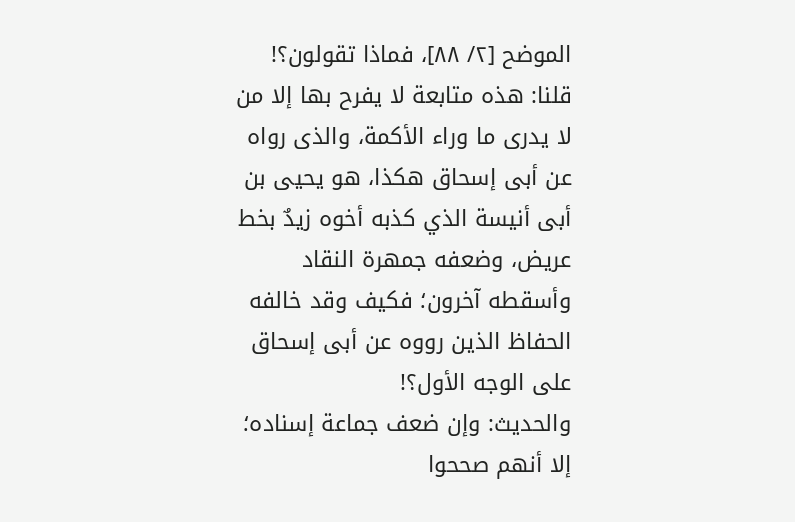الموضح [٢/ ٨٨]، فماذا تقولون؟!
قلنا: هذه متابعة لا يفرح بها إلا من لا يدرى ما وراء الأكمة، والذى رواه عن أبى إسحاق هكذا، هو يحيى بن أبى أنيسة الذي كذبه أخوه زيدٌ بخط عريض، وضعفه جمهرة النقاد وأسقطه آخرون؛ فكيف وقد خالفه الحفاظ الذين رووه عن أبى إسحاق على الوجه الأول؟!
والحديث: وإن ضعف جماعة إسناده؛ إلا أنهم صححوا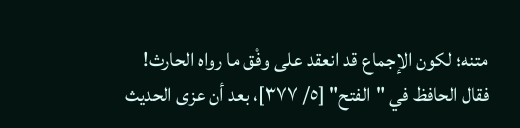متنه؛ لكون الإجماع قد انعقد على وفْق ما رواه الحارث! فقال الحافظ في "الفتح" [٥/ ٣٧٧]، بعد أن عزى الحديث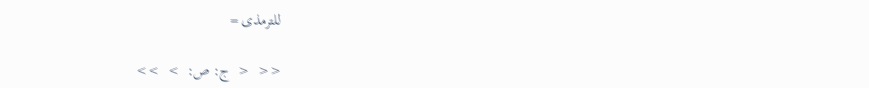للترمذى =

<<  <  ج: ص:  >  >>